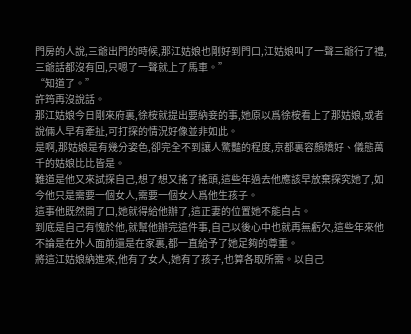門房的人說,三爺出門的時候,那江姑娘也剛好到門口,江姑娘叫了一聲三爺行了禮,三爺話都沒有回,只嗯了一聲就上了馬車。”
“知道了。”
許筠再沒說話。
那江姑娘今日剛來府裏,徐桉就提出要納妾的事,她原以爲徐桉看上了那姑娘,或者說倆人早有牽扯,可打探的情況好像並非如此。
是啊,那姑娘是有幾分姿色,卻完全不到讓人驚豔的程度,京都裏容顏嬌好、儀態萬千的姑娘比比皆是。
難道是他又來試探自己,想了想又搖了搖頭,這些年過去他應該早放棄探究她了,如今他只是需要一個女人,需要一個女人爲他生孩子。
這事他既然開了口,她就得給他辦了,這正妻的位置她不能白占。
到底是自己有愧於他,就幫他辦完這件事,自己以後心中也就再無虧欠,這些年來他不論是在外人面前還是在家裏,都一直給予了她足夠的尊重。
將這江姑娘納進來,他有了女人,她有了孩子,也算各取所需。以自己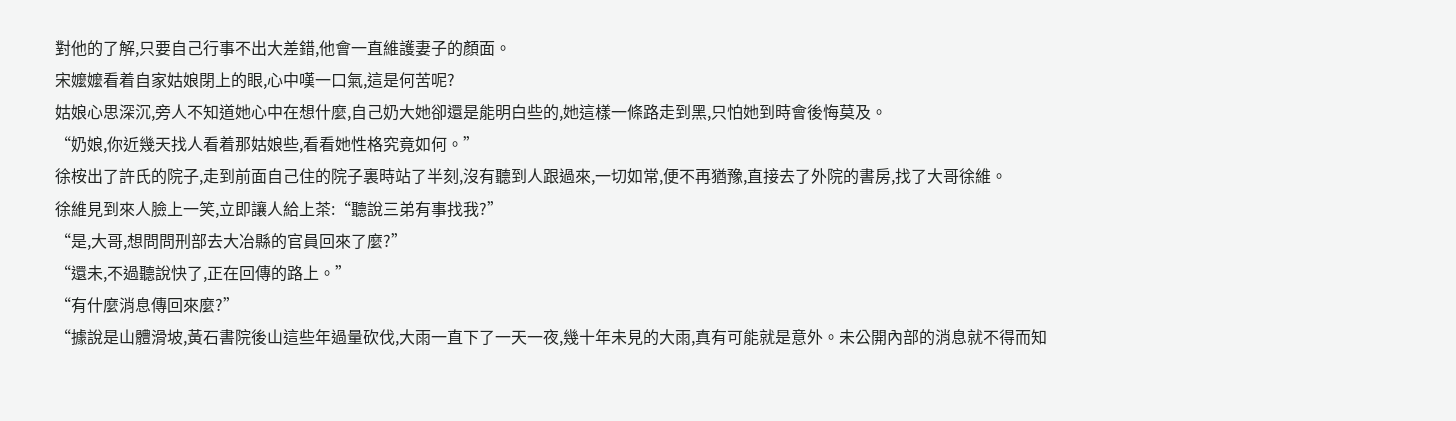對他的了解,只要自己行事不出大差錯,他會一直維護妻子的顏面。
宋嬤嬤看着自家姑娘閉上的眼,心中嘆一口氣,這是何苦呢?
姑娘心思深沉,旁人不知道她心中在想什麼,自己奶大她卻還是能明白些的,她這樣一條路走到黑,只怕她到時會後悔莫及。
“奶娘,你近幾天找人看着那姑娘些,看看她性格究竟如何。”
徐桉出了許氏的院子,走到前面自己住的院子裏時站了半刻,沒有聽到人跟過來,一切如常,便不再猶豫,直接去了外院的書房,找了大哥徐維。
徐維見到來人臉上一笑,立即讓人給上茶:“聽說三弟有事找我?”
“是,大哥,想問問刑部去大冶縣的官員回來了麼?”
“還未,不過聽說快了,正在回傳的路上。”
“有什麼消息傳回來麼?”
“據說是山體滑坡,黃石書院後山這些年過量砍伐,大雨一直下了一天一夜,幾十年未見的大雨,真有可能就是意外。未公開內部的消息就不得而知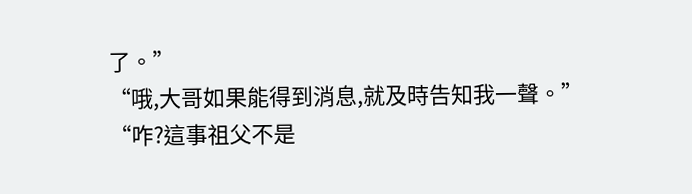了。”
“哦,大哥如果能得到消息,就及時告知我一聲。”
“咋?這事祖父不是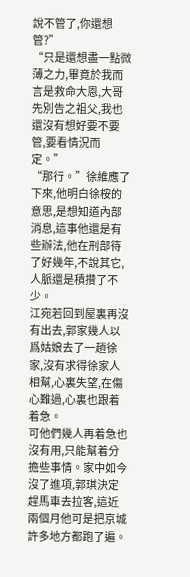說不管了,你還想管?”
“只是還想盡一點微薄之力,畢竟於我而言是救命大恩,大哥先別告之祖父,我也還沒有想好要不要管,要看情況而定。”
“那行。”徐維應了下來,他明白徐桉的意思,是想知道內部消息,這事他還是有些辦法,他在刑部待了好幾年,不說其它,人脈還是積攢了不少。
江宛若回到屋裏再沒有出去,郭家幾人以爲姑娘去了一趟徐家,沒有求得徐家人相幫,心裏失望,在傷心難過,心裏也跟着着急。
可他們幾人再着急也沒有用,只能幫着分擔些事情。家中如今沒了進項,郭琪決定趕馬車去拉客,這近兩個月他可是把京城許多地方都跑了遍。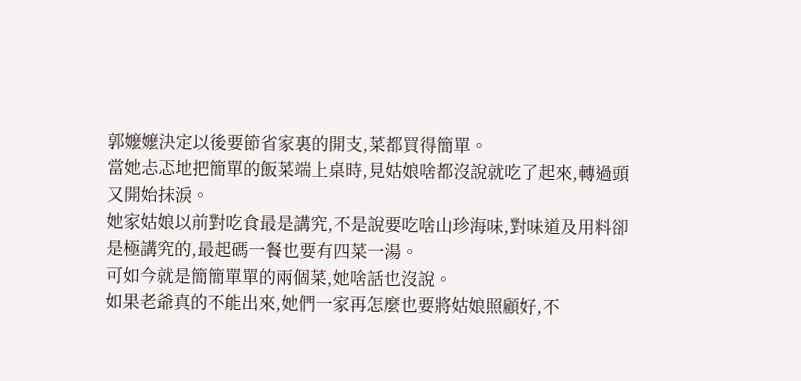郭嬤嬤決定以後要節省家裏的開支,菜都買得簡單。
當她忐忑地把簡單的飯菜端上桌時,見姑娘啥都沒說就吃了起來,轉過頭又開始抹淚。
她家姑娘以前對吃食最是講究,不是說要吃啥山珍海味,對味道及用料卻是極講究的,最起碼一餐也要有四菜一湯。
可如今就是簡簡單單的兩個菜,她啥話也沒說。
如果老爺真的不能出來,她們一家再怎麼也要將姑娘照顧好,不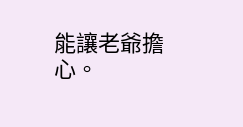能讓老爺擔心。